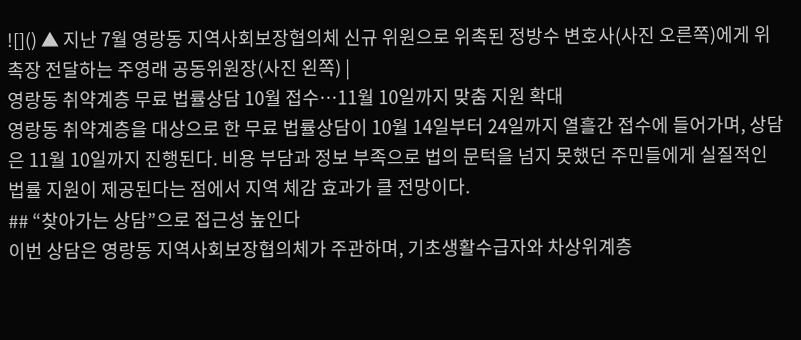![]() ▲ 지난 7월 영랑동 지역사회보장협의체 신규 위원으로 위촉된 정방수 변호사(사진 오른쪽)에게 위촉장 전달하는 주영래 공동위원장(사진 왼쪽) |
영랑동 취약계층 무료 법률상담 10월 접수…11월 10일까지 맞춤 지원 확대
영랑동 취약계층을 대상으로 한 무료 법률상담이 10월 14일부터 24일까지 열흘간 접수에 들어가며, 상담은 11월 10일까지 진행된다. 비용 부담과 정보 부족으로 법의 문턱을 넘지 못했던 주민들에게 실질적인 법률 지원이 제공된다는 점에서 지역 체감 효과가 클 전망이다.
## “찾아가는 상담”으로 접근성 높인다
이번 상담은 영랑동 지역사회보장협의체가 주관하며, 기초생활수급자와 차상위계층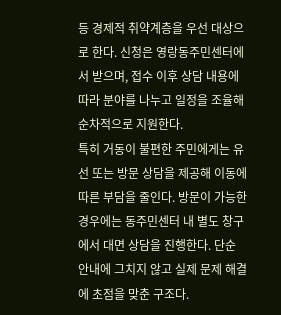등 경제적 취약계층을 우선 대상으로 한다. 신청은 영랑동주민센터에서 받으며, 접수 이후 상담 내용에 따라 분야를 나누고 일정을 조율해 순차적으로 지원한다.
특히 거동이 불편한 주민에게는 유선 또는 방문 상담을 제공해 이동에 따른 부담을 줄인다. 방문이 가능한 경우에는 동주민센터 내 별도 창구에서 대면 상담을 진행한다. 단순 안내에 그치지 않고 실제 문제 해결에 초점을 맞춘 구조다.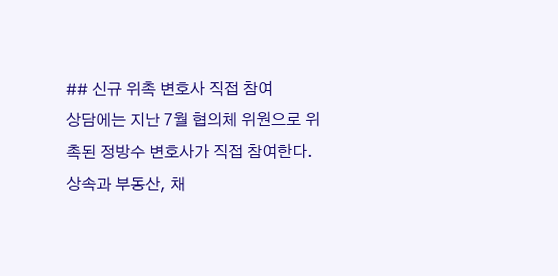## 신규 위촉 변호사 직접 참여
상담에는 지난 7월 협의체 위원으로 위촉된 정방수 변호사가 직접 참여한다. 상속과 부동산, 채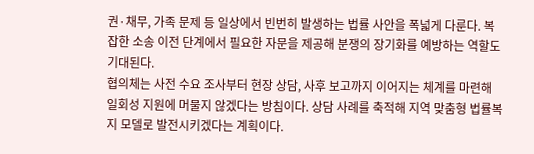권·채무, 가족 문제 등 일상에서 빈번히 발생하는 법률 사안을 폭넓게 다룬다. 복잡한 소송 이전 단계에서 필요한 자문을 제공해 분쟁의 장기화를 예방하는 역할도 기대된다.
협의체는 사전 수요 조사부터 현장 상담, 사후 보고까지 이어지는 체계를 마련해 일회성 지원에 머물지 않겠다는 방침이다. 상담 사례를 축적해 지역 맞춤형 법률복지 모델로 발전시키겠다는 계획이다.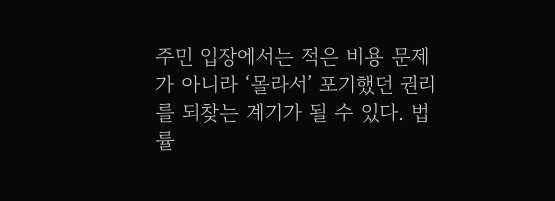주민 입장에서는 적은 비용 문제가 아니라 ‘몰라서’ 포기했던 권리를 되찾는 계기가 될 수 있다. 법률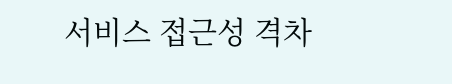서비스 접근성 격차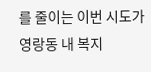를 줄이는 이번 시도가 영랑동 내 복지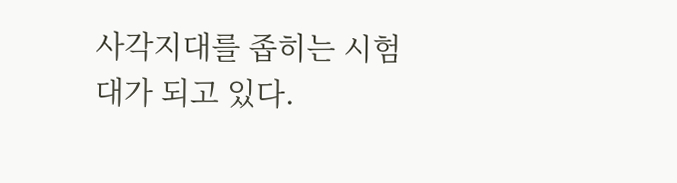사각지대를 좁히는 시험대가 되고 있다.